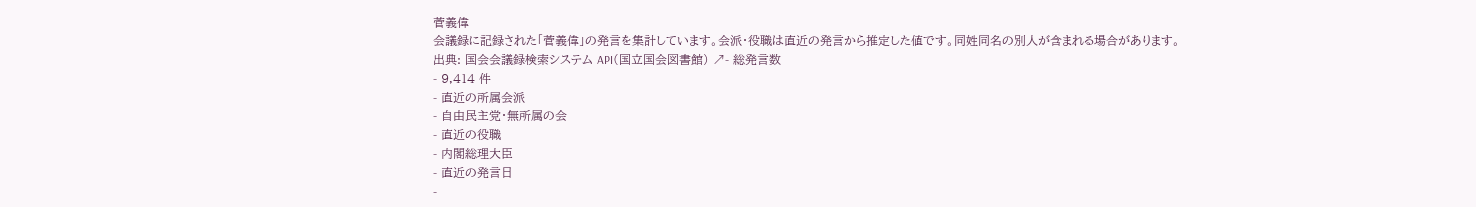菅義偉
会議録に記録された「菅義偉」の発言を集計しています。会派・役職は直近の発言から推定した値です。同姓同名の別人が含まれる場合があります。
出典: 国会会議録検索システム API(国立国会図書館) ↗- 総発言数
- 9,414 件
- 直近の所属会派
- 自由民主党・無所属の会
- 直近の役職
- 内閣総理大臣
- 直近の発言日
-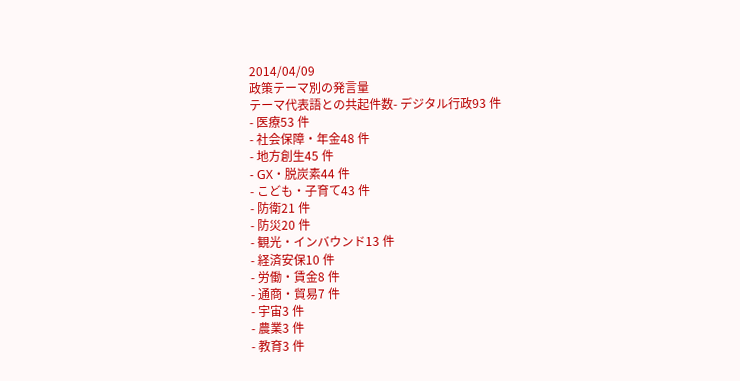2014/04/09
政策テーマ別の発言量
テーマ代表語との共起件数- デジタル行政93 件
- 医療53 件
- 社会保障・年金48 件
- 地方創生45 件
- GX・脱炭素44 件
- こども・子育て43 件
- 防衛21 件
- 防災20 件
- 観光・インバウンド13 件
- 経済安保10 件
- 労働・賃金8 件
- 通商・貿易7 件
- 宇宙3 件
- 農業3 件
- 教育3 件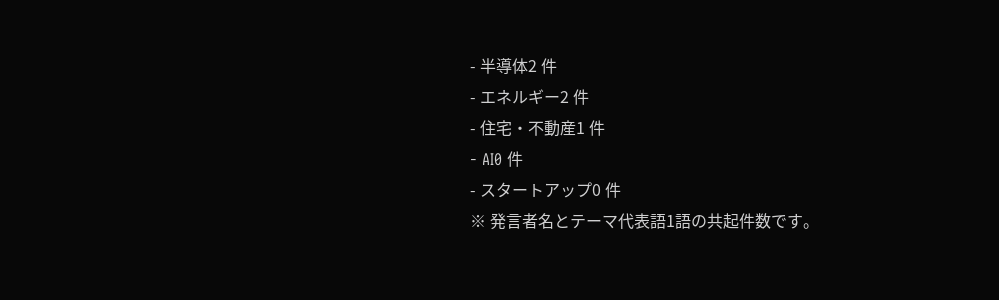- 半導体2 件
- エネルギー2 件
- 住宅・不動産1 件
- AI0 件
- スタートアップ0 件
※ 発言者名とテーマ代表語1語の共起件数です。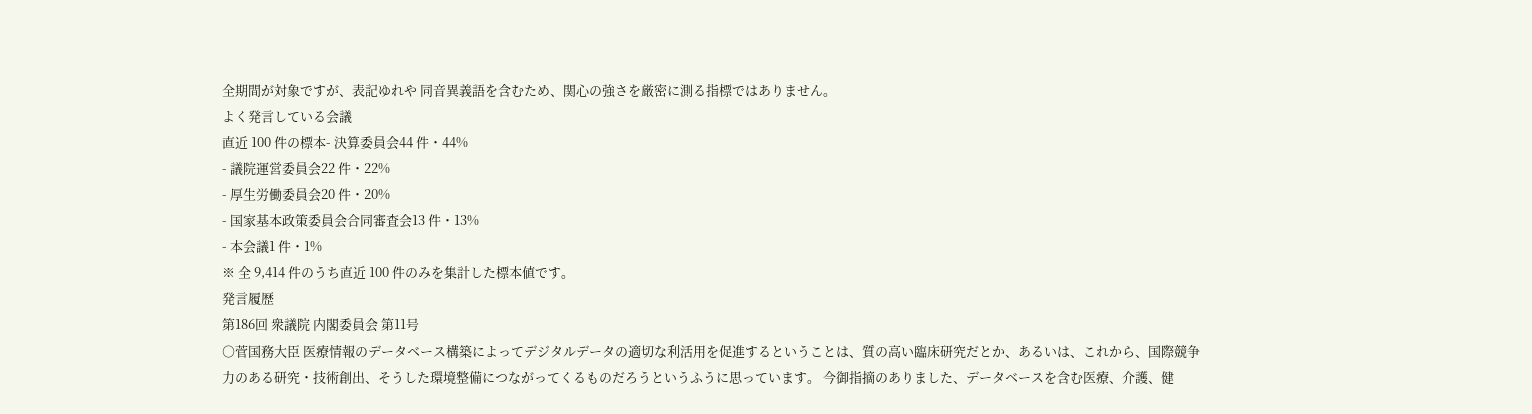全期間が対象ですが、表記ゆれや 同音異義語を含むため、関心の強さを厳密に測る指標ではありません。
よく発言している会議
直近 100 件の標本- 決算委員会44 件・44%
- 議院運営委員会22 件・22%
- 厚生労働委員会20 件・20%
- 国家基本政策委員会合同審査会13 件・13%
- 本会議1 件・1%
※ 全 9,414 件のうち直近 100 件のみを集計した標本値です。
発言履歴
第186回 衆議院 内閣委員会 第11号
○菅国務大臣 医療情報のデータベース構築によってデジタルデータの適切な利活用を促進するということは、質の高い臨床研究だとか、あるいは、これから、国際競争力のある研究・技術創出、そうした環境整備につながってくるものだろうというふうに思っています。 今御指摘のありました、データベースを含む医療、介護、健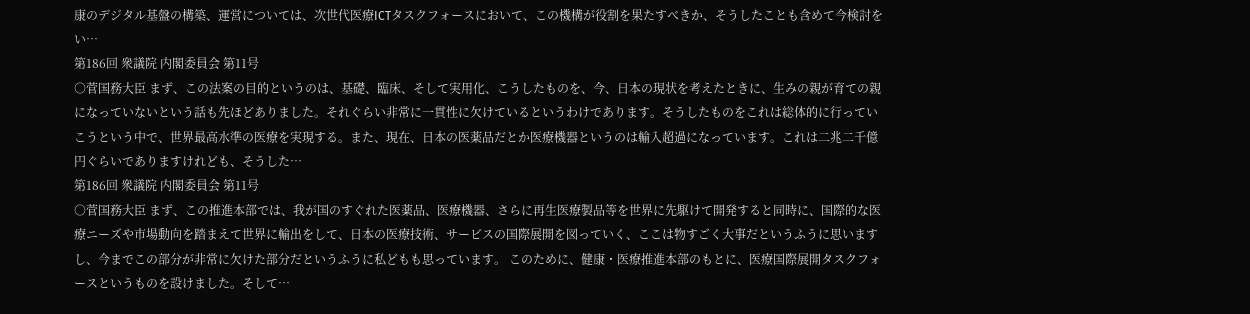康のデジタル基盤の構築、運営については、次世代医療ICTタスクフォースにおいて、この機構が役割を果たすべきか、そうしたことも含めて今検討をい…
第186回 衆議院 内閣委員会 第11号
○菅国務大臣 まず、この法案の目的というのは、基礎、臨床、そして実用化、こうしたものを、今、日本の現状を考えたときに、生みの親が育ての親になっていないという話も先ほどありました。それぐらい非常に一貫性に欠けているというわけであります。そうしたものをこれは総体的に行っていこうという中で、世界最高水準の医療を実現する。また、現在、日本の医薬品だとか医療機器というのは輸入超過になっています。これは二兆二千億円ぐらいでありますけれども、そうした…
第186回 衆議院 内閣委員会 第11号
○菅国務大臣 まず、この推進本部では、我が国のすぐれた医薬品、医療機器、さらに再生医療製品等を世界に先駆けて開発すると同時に、国際的な医療ニーズや市場動向を踏まえて世界に輸出をして、日本の医療技術、サービスの国際展開を図っていく、ここは物すごく大事だというふうに思いますし、今までこの部分が非常に欠けた部分だというふうに私どもも思っています。 このために、健康・医療推進本部のもとに、医療国際展開タスクフォースというものを設けました。そして…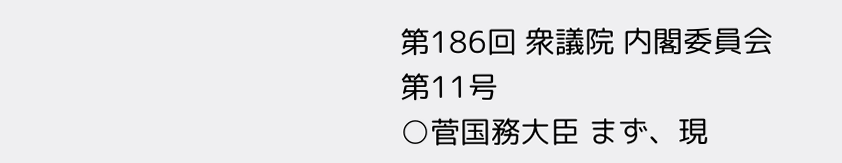第186回 衆議院 内閣委員会 第11号
○菅国務大臣 まず、現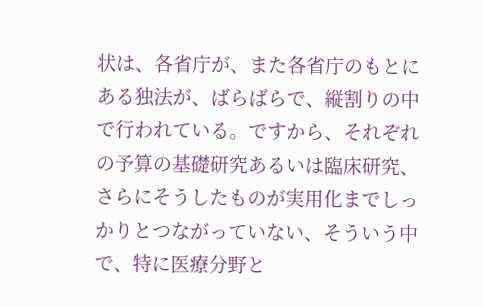状は、各省庁が、また各省庁のもとにある独法が、ばらばらで、縦割りの中で行われている。ですから、それぞれの予算の基礎研究あるいは臨床研究、さらにそうしたものが実用化までしっかりとつながっていない、そういう中で、特に医療分野と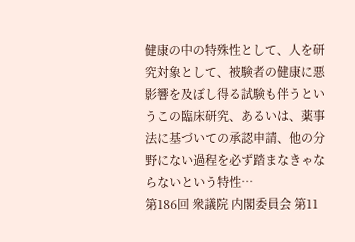健康の中の特殊性として、人を研究対象として、被験者の健康に悪影響を及ぼし得る試験も伴うというこの臨床研究、あるいは、薬事法に基づいての承認申請、他の分野にない過程を必ず踏まなきゃならないという特性…
第186回 衆議院 内閣委員会 第11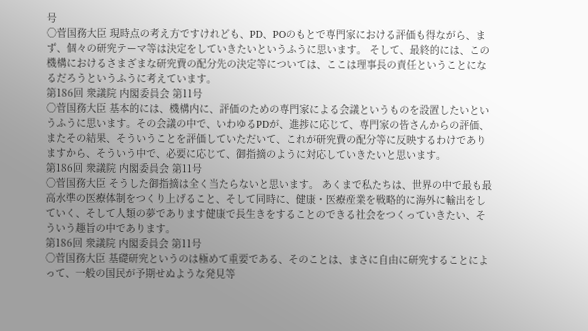号
○菅国務大臣 現時点の考え方ですけれども、PD、POのもとで専門家における評価も得ながら、まず、個々の研究テーマ等は決定をしていきたいというふうに思います。 そして、最終的には、この機構におけるさまざまな研究費の配分先の決定等については、ここは理事長の責任ということになるだろうというふうに考えています。
第186回 衆議院 内閣委員会 第11号
○菅国務大臣 基本的には、機構内に、評価のための専門家による会議というものを設置したいというふうに思います。その会議の中で、いわゆるPDが、進捗に応じて、専門家の皆さんからの評価、またその結果、そういうことを評価していただいて、これが研究費の配分等に反映するわけでありますから、そういう中で、必要に応じて、御指摘のように対応していきたいと思います。
第186回 衆議院 内閣委員会 第11号
○菅国務大臣 そうした御指摘は全く当たらないと思います。 あくまで私たちは、世界の中で最も最高水準の医療体制をつくり上げること、そして同時に、健康・医療産業を戦略的に海外に輸出をしていく、そして人類の夢であります健康で長生きをすることのできる社会をつくっていきたい、そういう趣旨の中であります。
第186回 衆議院 内閣委員会 第11号
○菅国務大臣 基礎研究というのは極めて重要である、そのことは、まさに自由に研究することによって、一般の国民が予期せぬような発見等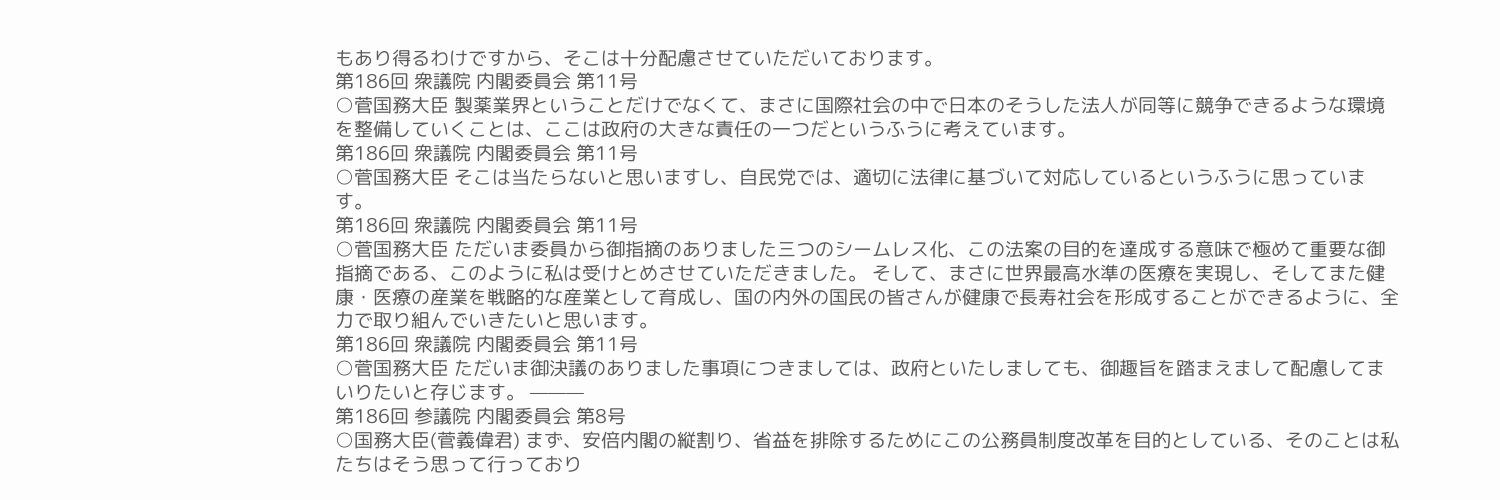もあり得るわけですから、そこは十分配慮させていただいております。
第186回 衆議院 内閣委員会 第11号
○菅国務大臣 製薬業界ということだけでなくて、まさに国際社会の中で日本のそうした法人が同等に競争できるような環境を整備していくことは、ここは政府の大きな責任の一つだというふうに考えています。
第186回 衆議院 内閣委員会 第11号
○菅国務大臣 そこは当たらないと思いますし、自民党では、適切に法律に基づいて対応しているというふうに思っています。
第186回 衆議院 内閣委員会 第11号
○菅国務大臣 ただいま委員から御指摘のありました三つのシームレス化、この法案の目的を達成する意味で極めて重要な御指摘である、このように私は受けとめさせていただきました。 そして、まさに世界最高水準の医療を実現し、そしてまた健康・医療の産業を戦略的な産業として育成し、国の内外の国民の皆さんが健康で長寿社会を形成することができるように、全力で取り組んでいきたいと思います。
第186回 衆議院 内閣委員会 第11号
○菅国務大臣 ただいま御決議のありました事項につきましては、政府といたしましても、御趣旨を踏まえまして配慮してまいりたいと存じます。 ———
第186回 参議院 内閣委員会 第8号
○国務大臣(菅義偉君) まず、安倍内閣の縦割り、省益を排除するためにこの公務員制度改革を目的としている、そのことは私たちはそう思って行っており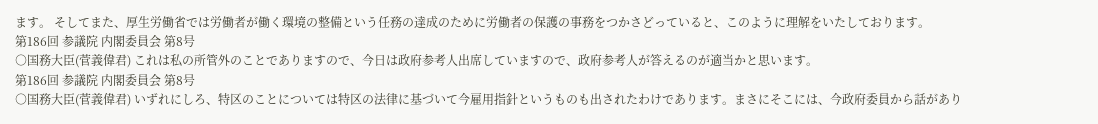ます。 そしてまた、厚生労働省では労働者が働く環境の整備という任務の達成のために労働者の保護の事務をつかさどっていると、このように理解をいたしております。
第186回 参議院 内閣委員会 第8号
○国務大臣(菅義偉君) これは私の所管外のことでありますので、今日は政府参考人出席していますので、政府参考人が答えるのが適当かと思います。
第186回 参議院 内閣委員会 第8号
○国務大臣(菅義偉君) いずれにしろ、特区のことについては特区の法律に基づいて今雇用指針というものも出されたわけであります。まさにそこには、今政府委員から話があり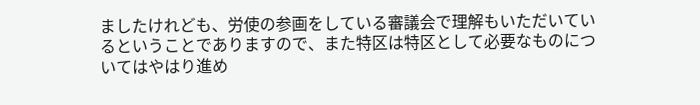ましたけれども、労使の参画をしている審議会で理解もいただいているということでありますので、また特区は特区として必要なものについてはやはり進め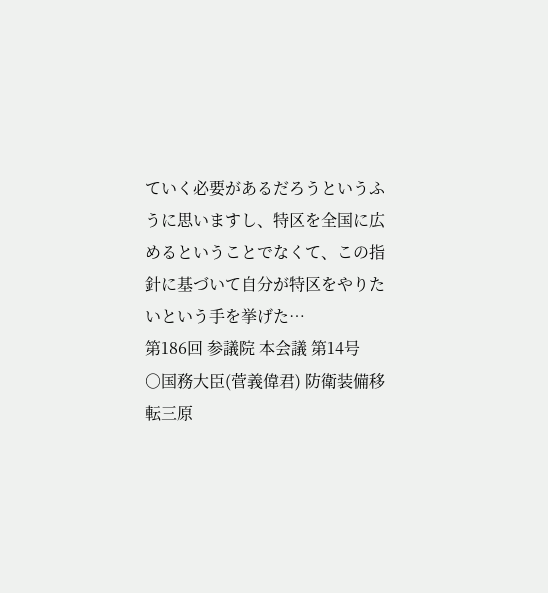ていく必要があるだろうというふうに思いますし、特区を全国に広めるということでなくて、この指針に基づいて自分が特区をやりたいという手を挙げた…
第186回 参議院 本会議 第14号
○国務大臣(菅義偉君) 防衛装備移転三原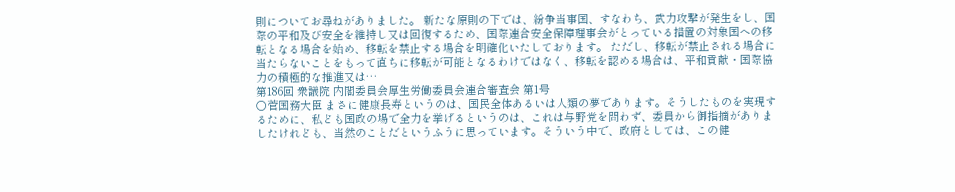則についてお尋ねがありました。 新たな原則の下では、紛争当事国、すなわち、武力攻撃が発生をし、国際の平和及び安全を維持し又は回復するため、国際連合安全保障理事会がとっている措置の対象国への移転となる場合を始め、移転を禁止する場合を明確化いたしております。 ただし、移転が禁止される場合に当たらないことをもって直ちに移転が可能となるわけではなく、移転を認める場合は、平和貢献・国際協力の積極的な推進又は…
第186回 衆議院 内閣委員会厚生労働委員会連合審査会 第1号
○菅国務大臣 まさに健康長寿というのは、国民全体あるいは人類の夢であります。そうしたものを実現するために、私ども国政の場で全力を挙げるというのは、これは与野党を問わず、委員から御指摘がありましたけれども、当然のことだというふうに思っています。そういう中で、政府としては、この健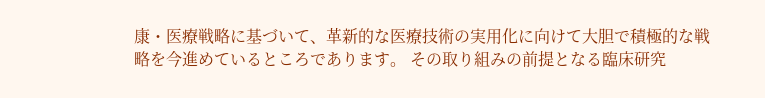康・医療戦略に基づいて、革新的な医療技術の実用化に向けて大胆で積極的な戦略を今進めているところであります。 その取り組みの前提となる臨床研究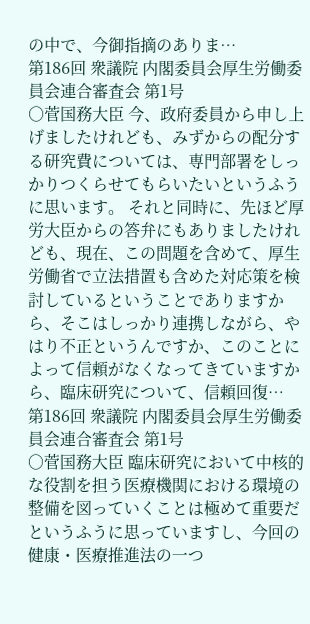の中で、今御指摘のありま…
第186回 衆議院 内閣委員会厚生労働委員会連合審査会 第1号
○菅国務大臣 今、政府委員から申し上げましたけれども、みずからの配分する研究費については、専門部署をしっかりつくらせてもらいたいというふうに思います。 それと同時に、先ほど厚労大臣からの答弁にもありましたけれども、現在、この問題を含めて、厚生労働省で立法措置も含めた対応策を検討しているということでありますから、そこはしっかり連携しながら、やはり不正というんですか、このことによって信頼がなくなってきていますから、臨床研究について、信頼回復…
第186回 衆議院 内閣委員会厚生労働委員会連合審査会 第1号
○菅国務大臣 臨床研究において中核的な役割を担う医療機関における環境の整備を図っていくことは極めて重要だというふうに思っていますし、今回の健康・医療推進法の一つ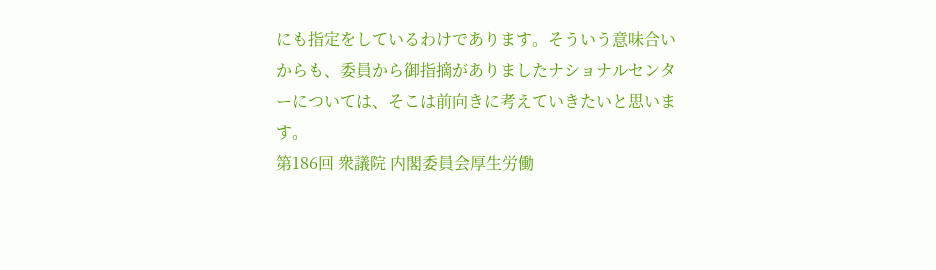にも指定をしているわけであります。そういう意味合いからも、委員から御指摘がありましたナショナルセンターについては、そこは前向きに考えていきたいと思います。
第186回 衆議院 内閣委員会厚生労働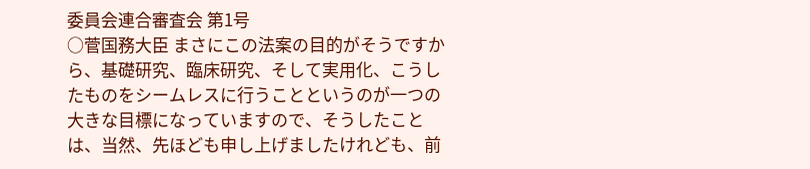委員会連合審査会 第1号
○菅国務大臣 まさにこの法案の目的がそうですから、基礎研究、臨床研究、そして実用化、こうしたものをシームレスに行うことというのが一つの大きな目標になっていますので、そうしたことは、当然、先ほども申し上げましたけれども、前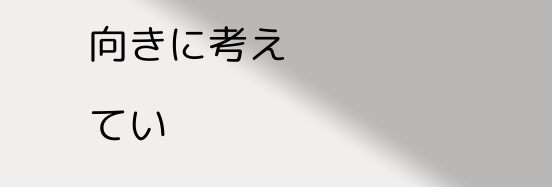向きに考えてい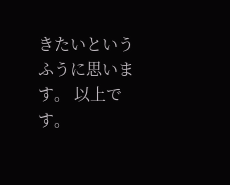きたいというふうに思います。 以上です。